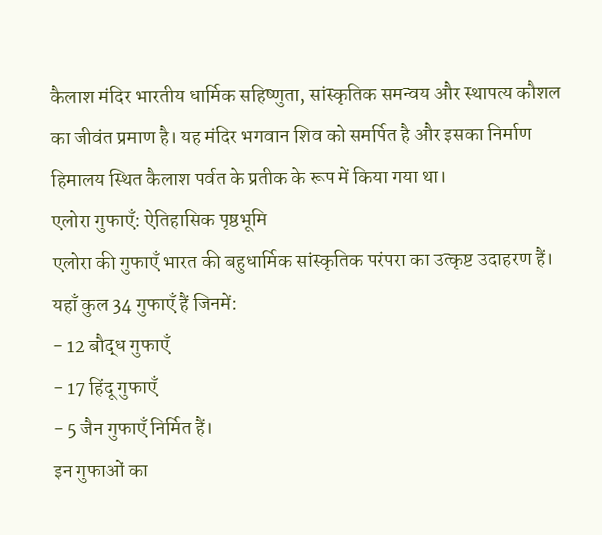कैलाश मंदिर भारतीय धार्मिक सहिष्णुता, सांस्कृतिक समन्वय और स्थापत्य कौशल का जीवंत प्रमाण है। यह मंदिर भगवान शिव को समर्पित है और इसका निर्माण हिमालय स्थित कैलाश पर्वत के प्रतीक के रूप में किया गया था।
एलोरा गुफाएँ: ऐतिहासिक पृष्ठभूमि
एलोरा की गुफाएँ भारत की बहुधार्मिक सांस्कृतिक परंपरा का उत्कृष्ट उदाहरण हैं। यहाँ कुल 34 गुफाएँ हैं जिनमें:
- 12 बौद्ध गुफाएँ
- 17 हिंदू गुफाएँ
- 5 जैन गुफाएँ निर्मित हैं।
इन गुफाओं का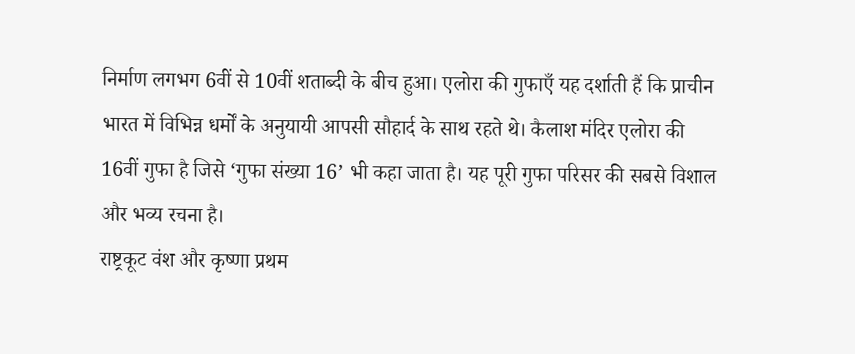निर्माण लगभग 6वीं से 10वीं शताब्दी के बीच हुआ। एलोरा की गुफाएँ यह दर्शाती हैं कि प्राचीन भारत में विभिन्न धर्मों के अनुयायी आपसी सौहार्द के साथ रहते थे। कैलाश मंदिर एलोरा की 16वीं गुफा है जिसे ‘गुफा संख्या 16’ भी कहा जाता है। यह पूरी गुफा परिसर की सबसे विशाल और भव्य रचना है।
राष्ट्रकूट वंश और कृष्णा प्रथम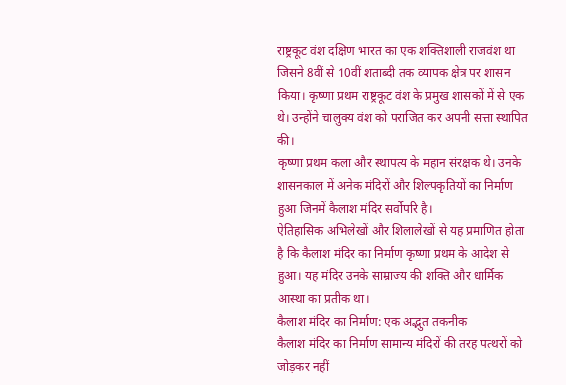राष्ट्रकूट वंश दक्षिण भारत का एक शक्तिशाली राजवंश था जिसने 8वीं से 10वीं शताब्दी तक व्यापक क्षेत्र पर शासन किया। कृष्णा प्रथम राष्ट्रकूट वंश के प्रमुख शासकों में से एक थे। उन्होंने चालुक्य वंश को पराजित कर अपनी सत्ता स्थापित की।
कृष्णा प्रथम कला और स्थापत्य के महान संरक्षक थे। उनके शासनकाल में अनेक मंदिरों और शिल्पकृतियों का निर्माण हुआ जिनमें कैलाश मंदिर सर्वोपरि है।
ऐतिहासिक अभिलेखों और शिलालेखों से यह प्रमाणित होता है कि कैलाश मंदिर का निर्माण कृष्णा प्रथम के आदेश से हुआ। यह मंदिर उनके साम्राज्य की शक्ति और धार्मिक आस्था का प्रतीक था।
कैलाश मंदिर का निर्माण: एक अद्भुत तकनीक
कैलाश मंदिर का निर्माण सामान्य मंदिरों की तरह पत्थरों को जोड़कर नहीं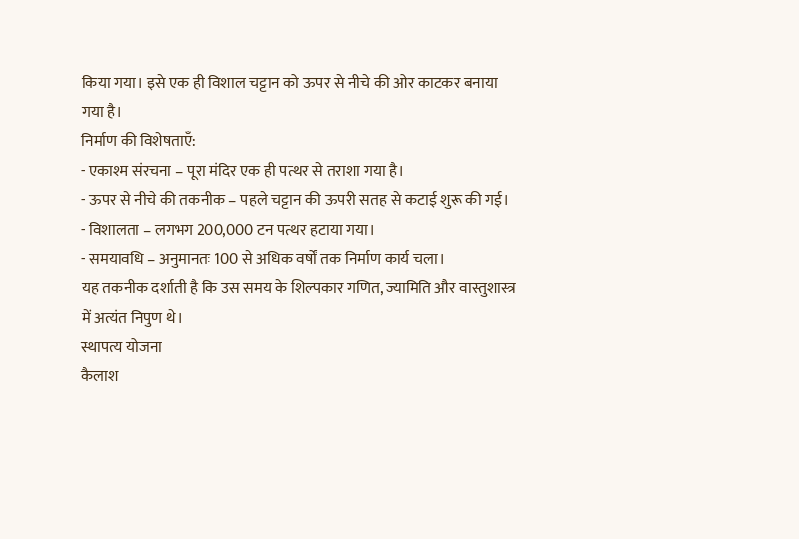किया गया। इसे एक ही विशाल चट्टान को ऊपर से नीचे की ओर काटकर बनाया गया है।
निर्माण की विशेषताएँ:
- एकाश्म संरचना – पूरा मंदिर एक ही पत्थर से तराशा गया है।
- ऊपर से नीचे की तकनीक – पहले चट्टान की ऊपरी सतह से कटाई शुरू की गई।
- विशालता – लगभग 200,000 टन पत्थर हटाया गया।
- समयावधि – अनुमानतः 100 से अधिक वर्षों तक निर्माण कार्य चला।
यह तकनीक दर्शाती है कि उस समय के शिल्पकार गणित, ज्यामिति और वास्तुशास्त्र में अत्यंत निपुण थे।
स्थापत्य योजना
कैलाश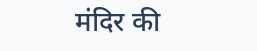मंदिर की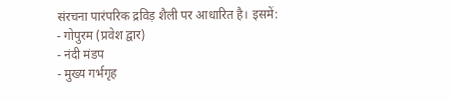संरचना पारंपरिक द्रविड़ शैली पर आधारित है। इसमें:
- गोपुरम (प्रवेश द्वार)
- नंदी मंडप
- मुख्य गर्भगृह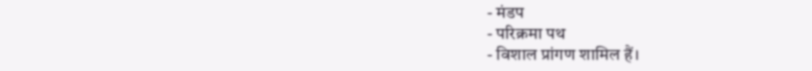- मंडप
- परिक्रमा पथ
- विशाल प्रांगण शामिल हैं।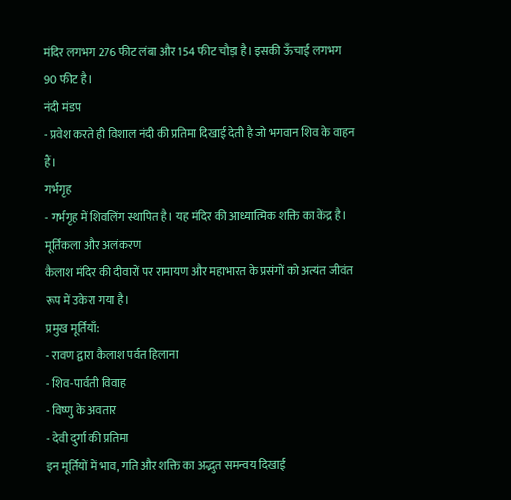मंदिर लगभग 276 फीट लंबा और 154 फीट चौड़ा है। इसकी ऊँचाई लगभग 90 फीट है।
नंदी मंडप
- प्रवेश करते ही विशाल नंदी की प्रतिमा दिखाई देती है जो भगवान शिव के वाहन हैं।
गर्भगृह
- गर्भगृह में शिवलिंग स्थापित है। यह मंदिर की आध्यात्मिक शक्ति का केंद्र है।
मूर्तिकला और अलंकरण
कैलाश मंदिर की दीवारों पर रामायण और महाभारत के प्रसंगों को अत्यंत जीवंत रूप में उकेरा गया है।
प्रमुख मूर्तियाँ:
- रावण द्वारा कैलाश पर्वत हिलाना
- शिव-पार्वती विवाह
- विष्णु के अवतार
- देवी दुर्गा की प्रतिमा
इन मूर्तियों में भाव, गति और शक्ति का अद्भुत समन्वय दिखाई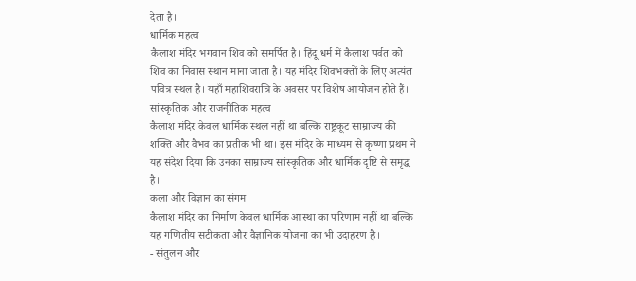देता है।
धार्मिक महत्व
कैलाश मंदिर भगवान शिव को समर्पित है। हिंदू धर्म में कैलाश पर्वत को शिव का निवास स्थान माना जाता है। यह मंदिर शिवभक्तों के लिए अत्यंत पवित्र स्थल है। यहाँ महाशिवरात्रि के अवसर पर विशेष आयोजन होते हैं।
सांस्कृतिक और राजनीतिक महत्व
कैलाश मंदिर केवल धार्मिक स्थल नहीं था बल्कि राष्ट्रकूट साम्राज्य की शक्ति और वैभव का प्रतीक भी था। इस मंदिर के माध्यम से कृष्णा प्रथम ने यह संदेश दिया कि उनका साम्राज्य सांस्कृतिक और धार्मिक दृष्टि से समृद्ध है।
कला और विज्ञान का संगम
कैलाश मंदिर का निर्माण केवल धार्मिक आस्था का परिणाम नहीं था बल्कि यह गणितीय सटीकता और वैज्ञानिक योजना का भी उदाहरण है।
- संतुलन और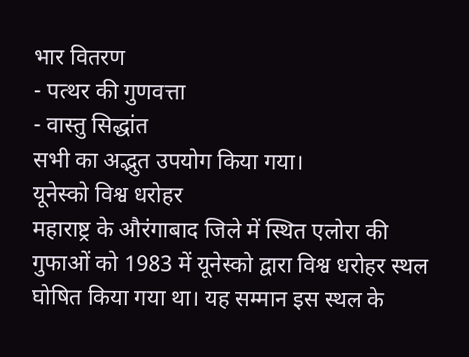भार वितरण
- पत्थर की गुणवत्ता
- वास्तु सिद्धांत
सभी का अद्भुत उपयोग किया गया।
यूनेस्को विश्व धरोहर
महाराष्ट्र के औरंगाबाद जिले में स्थित एलोरा की गुफाओं को 1983 में यूनेस्को द्वारा विश्व धरोहर स्थल घोषित किया गया था। यह सम्मान इस स्थल के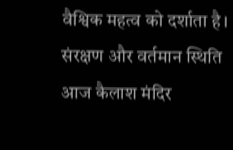वैश्विक महत्व को दर्शाता है।
संरक्षण और वर्तमान स्थिति
आज कैलाश मंदिर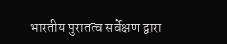भारतीय पुरातत्व सर्वेक्षण द्वारा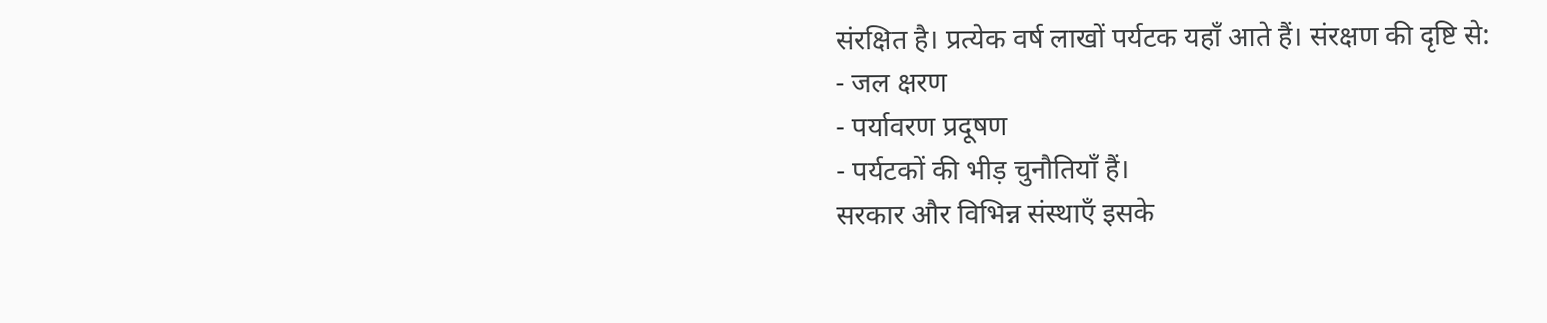संरक्षित है। प्रत्येक वर्ष लाखों पर्यटक यहाँ आते हैं। संरक्षण की दृष्टि से:
- जल क्षरण
- पर्यावरण प्रदूषण
- पर्यटकों की भीड़ चुनौतियाँ हैं।
सरकार और विभिन्न संस्थाएँ इसके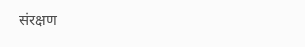संरक्षण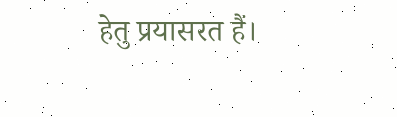हेतु प्रयासरत हैं।